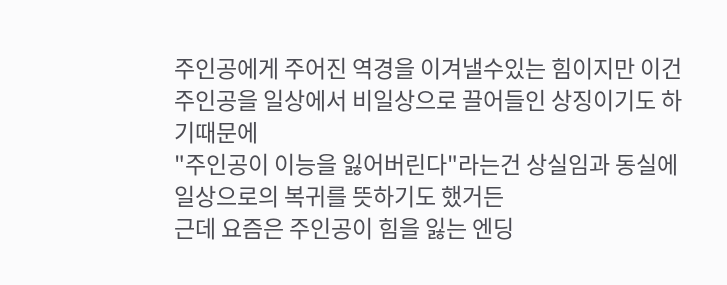주인공에게 주어진 역경을 이겨낼수있는 힘이지만 이건 주인공을 일상에서 비일상으로 끌어들인 상징이기도 하기때문에
"주인공이 이능을 잃어버린다"라는건 상실임과 동실에 일상으로의 복귀를 뜻하기도 했거든
근데 요즘은 주인공이 힘을 잃는 엔딩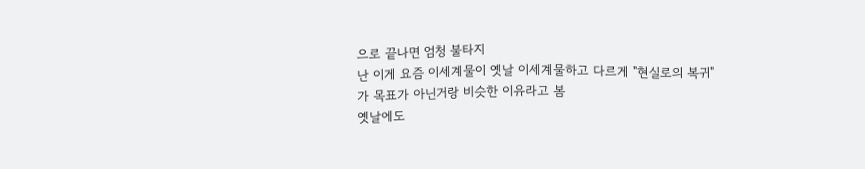으로 끝나면 엄청 불타지
난 이게 요즘 이세계물이 옛날 이세계물하고 다르게 "현실로의 복귀"가 목표가 아닌거랑 비슷한 이유라고 봄
옛날에도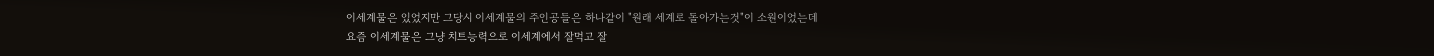이세계물은 있었지만 그당시 이세계물의 주인공들은 하나같이 "원래 세계로 돌아가는것"이 소원이었는데
요즘 이세계물은 그냥 치트능력으로 이세계에서 잘먹고 잘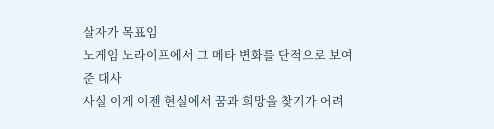살자가 목표임
노게임 노라이프에서 그 메타 변화를 단적으로 보여준 대사
사실 이게 이젠 현실에서 꿈과 희망을 찾기가 어려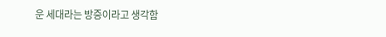운 세대라는 방증이라고 생각함